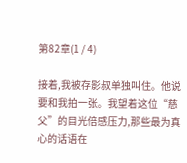第82章(1 / 4)

接着,我被存影叔单独叫住。他说要和我拍一张。我望着这位“慈父”的目光倍感压力,那些最为真心的话语在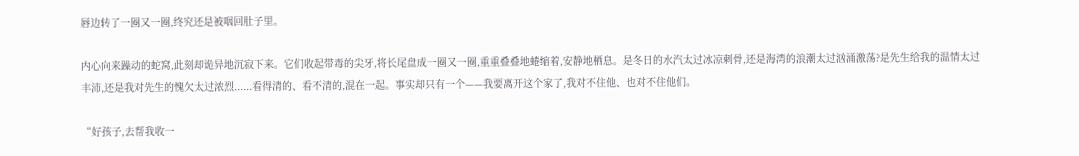唇边转了一圈又一圈,终究还是被咽回肚子里。

内心向来躁动的蛇窝,此刻却诡异地沉寂下来。它们收起带毒的尖牙,将长尾盘成一圈又一圈,重重叠叠地蜷缩着,安静地栖息。是冬日的水汽太过冰凉刺骨,还是海湾的浪潮太过汹涌激荡?是先生给我的温情太过丰沛,还是我对先生的愧欠太过浓烈......看得清的、看不清的,混在一起。事实却只有一个——我要离开这个家了,我对不住他、也对不住他们。

“好孩子,去帮我收一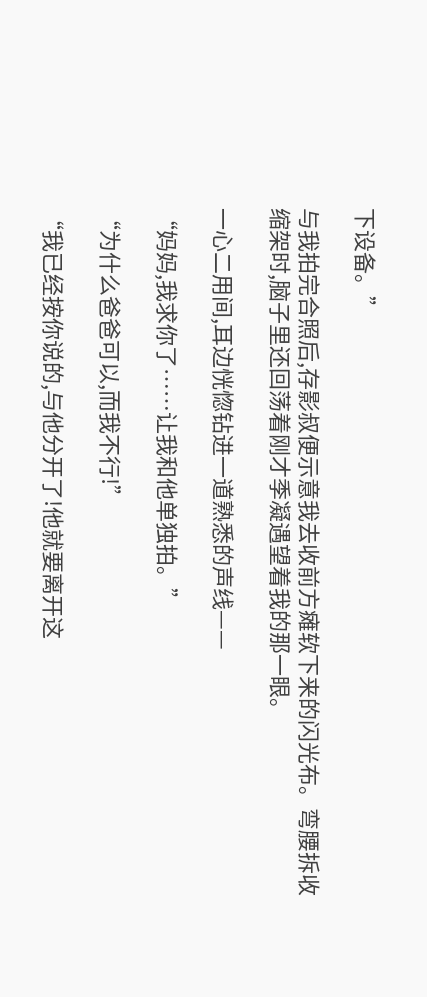下设备。”

与我拍完合照后,存影叔便示意我去收前方瘫软下来的闪光布。弯腰拆收缩架时,脑子里还回荡着刚才季凝遇望着我的那一眼。

一心二用间,耳边恍惚钻进一道熟悉的声线——

“妈妈,我求你了……让我和他单独拍。”

“为什么爸爸可以,而我不行!”

“我已经按你说的,与他分开了!他就要离开这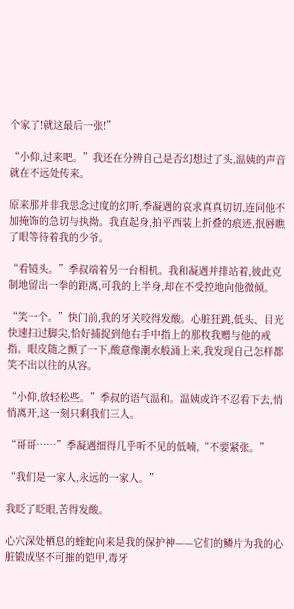个家了!就这最后一张!”

“小仰,过来吧。”我还在分辨自己是否幻想过了头,温姨的声音就在不远处传来。

原来那并非我思念过度的幻听,季凝遇的哀求真真切切,连同他不加掩饰的急切与执拗。我直起身,拍平西装上折叠的痕迹,抿唇瞧了眼等待着我的少爷。

“看镜头。”季叔端着另一台相机。我和凝遇并排站着,彼此克制地留出一拳的距离,可我的上半身,却在不受控地向他微倾。

“笑一个。”快门前,我的牙关咬得发酸。心脏狂跳,低头、目光快速扫过脚尖,恰好捕捉到他右手中指上的那枚我赠与他的戒指。眼皮随之颤了一下,酸意像潮水般涌上来,我发现自己怎样都笑不出以往的从容。

“小仰,放轻松些。”季叔的语气温和。温姨或许不忍看下去,悄悄离开,这一刻只剩我们三人。

“哥哥……”季凝遇细得几乎听不见的低喃,“不要紧张。”

“我们是一家人,永远的一家人。”

我眨了眨眼,苦得发酸。

心穴深处栖息的蝰蛇向来是我的保护神——它们的鳞片为我的心脏锻成坚不可摧的铠甲,毒牙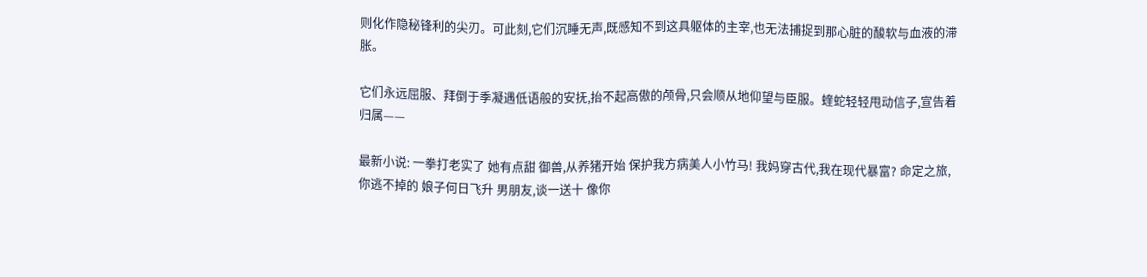则化作隐秘锋利的尖刃。可此刻,它们沉睡无声,既感知不到这具躯体的主宰,也无法捕捉到那心脏的酸软与血液的滞胀。

它们永远屈服、拜倒于季凝遇低语般的安抚,抬不起高傲的颅骨,只会顺从地仰望与臣服。蝰蛇轻轻甩动信子,宣告着归属——

最新小说: 一拳打老实了 她有点甜 御兽,从养猪开始 保护我方病美人小竹马! 我妈穿古代,我在现代暴富? 命定之旅,你逃不掉的 娘子何日飞升 男朋友,谈一送十 像你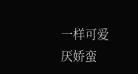一样可爱 厌娇蛮